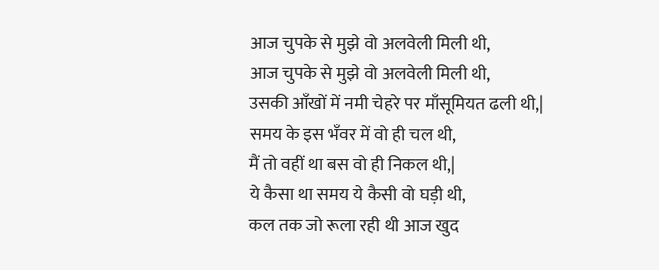आज चुपके से मुझे वो अलवेली मिली थी,
आज चुपके से मुझे वो अलवेली मिली थी,
उसकी आँखों में नमी चेहरे पर माँसूमियत ढली थी,|
समय के इस भँवर में वो ही चल थी,
मैं तो वहीं था बस वो ही निकल थी,|
ये कैसा था समय ये कैसी वो घड़ी थी,
कल तक जो रूला रही थी आज खुद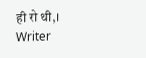ही रो थी,।
Writer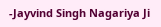-Jayvind Singh Nagariya Ji